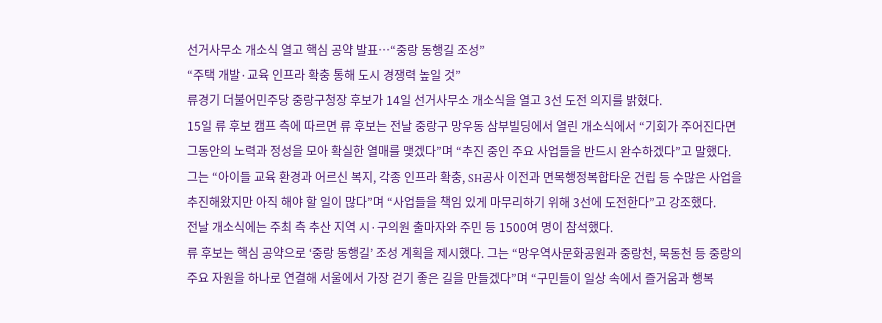선거사무소 개소식 열고 핵심 공약 발표…“중랑 동행길 조성”
“주택 개발·교육 인프라 확충 통해 도시 경쟁력 높일 것”
류경기 더불어민주당 중랑구청장 후보가 14일 선거사무소 개소식을 열고 3선 도전 의지를 밝혔다.
15일 류 후보 캠프 측에 따르면 류 후보는 전날 중랑구 망우동 삼부빌딩에서 열린 개소식에서 “기회가 주어진다면 그동안의 노력과 정성을 모아 확실한 열매를 맺겠다”며 “추진 중인 주요 사업들을 반드시 완수하겠다”고 말했다.
그는 “아이들 교육 환경과 어르신 복지, 각종 인프라 확충, SH공사 이전과 면목행정복합타운 건립 등 수많은 사업을 추진해왔지만 아직 해야 할 일이 많다”며 “사업들을 책임 있게 마무리하기 위해 3선에 도전한다”고 강조했다.
전날 개소식에는 주최 측 추산 지역 시·구의원 출마자와 주민 등 1500여 명이 참석했다.
류 후보는 핵심 공약으로 ‘중랑 동행길’ 조성 계획을 제시했다. 그는 “망우역사문화공원과 중랑천, 묵동천 등 중랑의 주요 자원을 하나로 연결해 서울에서 가장 걷기 좋은 길을 만들겠다”며 “구민들이 일상 속에서 즐거움과 행복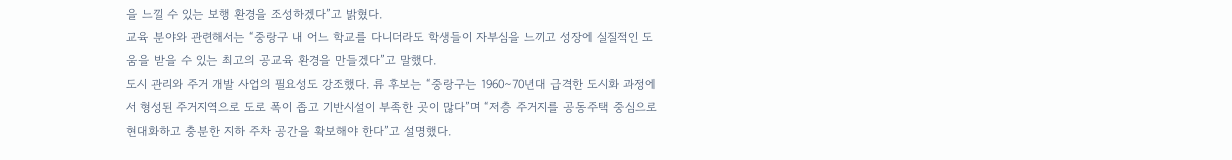을 느낄 수 있는 보행 환경을 조성하겠다”고 밝혔다.
교육 분야와 관련해서는 “중랑구 내 어느 학교를 다니더라도 학생들이 자부심을 느끼고 성장에 실질적인 도움을 받을 수 있는 최고의 공교육 환경을 만들겠다”고 말했다.
도시 관리와 주거 개발 사업의 필요성도 강조했다. 류 후보는 “중랑구는 1960∼70년대 급격한 도시화 과정에서 형성된 주거지역으로 도로 폭이 좁고 기반시설이 부족한 곳이 많다”며 “저층 주거지를 공동주택 중심으로 현대화하고 충분한 지하 주차 공간을 확보해야 한다”고 설명했다.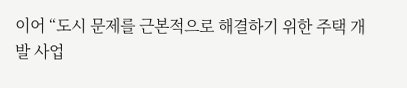이어 “도시 문제를 근본적으로 해결하기 위한 주택 개발 사업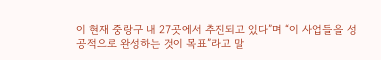이 현재 중랑구 내 27곳에서 추진되고 있다”며 “이 사업들을 성공적으로 완성하는 것이 목표”라고 말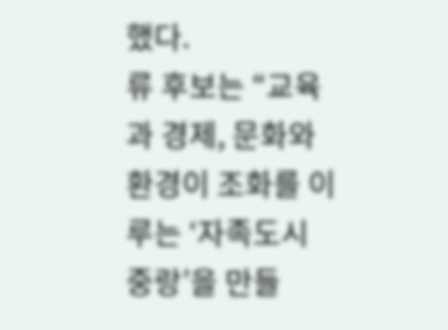했다.
류 후보는 “교육과 경제, 문화와 환경이 조화를 이루는 ‘자족도시 중랑’을 만들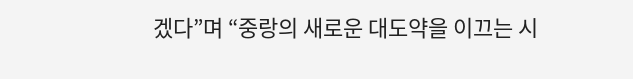겠다”며 “중랑의 새로운 대도약을 이끄는 시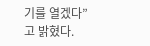기를 열겠다”고 밝혔다.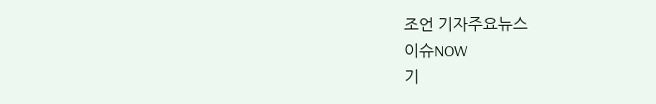조언 기자주요뉴스
이슈NOW
기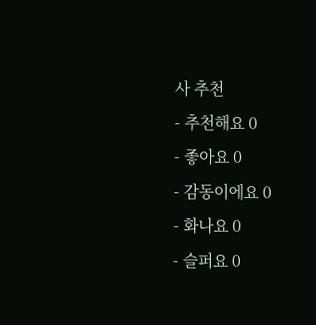사 추천
- 추천해요 0
- 좋아요 0
- 감동이에요 0
- 화나요 0
- 슬퍼요 0